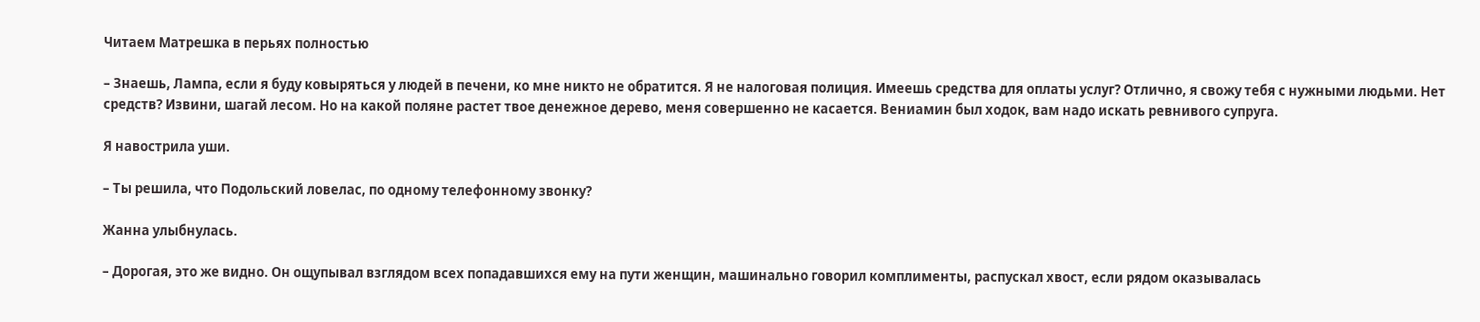Читаем Матрешка в перьях полностью

– Знаешь, Лампа, если я буду ковыряться у людей в печени, ко мне никто не обратится. Я не налоговая полиция. Имеешь средства для оплаты услуг? Отлично, я свожу тебя с нужными людьми. Нет средств? Извини, шагай лесом. Но на какой поляне растет твое денежное дерево, меня совершенно не касается. Вениамин был ходок, вам надо искать ревнивого супруга.

Я навострила уши.

– Ты решила, что Подольский ловелас, по одному телефонному звонку?

Жанна улыбнулась.

– Дорогая, это же видно. Он ощупывал взглядом всех попадавшихся ему на пути женщин, машинально говорил комплименты, распускал хвост, если рядом оказывалась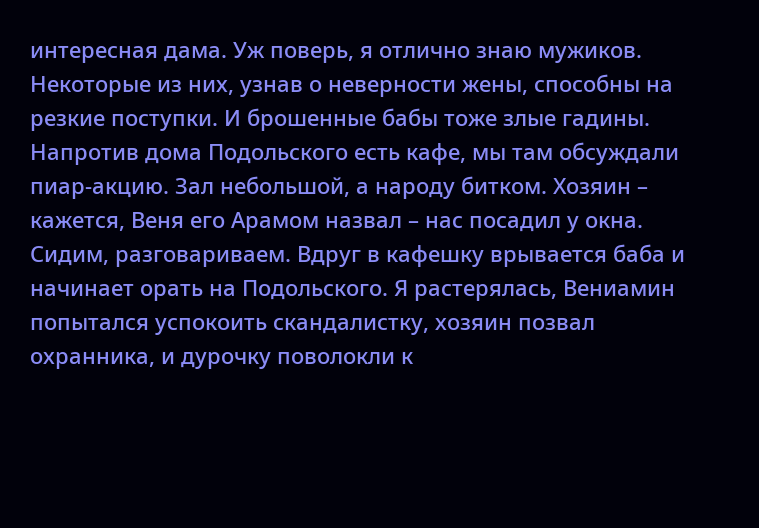интересная дама. Уж поверь, я отлично знаю мужиков. Некоторые из них, узнав о неверности жены, способны на резкие поступки. И брошенные бабы тоже злые гадины. Напротив дома Подольского есть кафе, мы там обсуждали пиар-акцию. Зал небольшой, а народу битком. Хозяин – кажется, Веня его Арамом назвал – нас посадил у окна. Сидим, разговариваем. Вдруг в кафешку врывается баба и начинает орать на Подольского. Я растерялась, Вениамин попытался успокоить скандалистку, хозяин позвал охранника, и дурочку поволокли к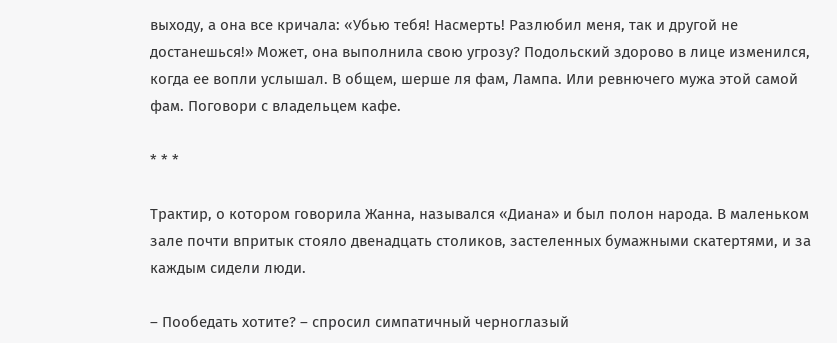выходу, а она все кричала: «Убью тебя! Насмерть! Разлюбил меня, так и другой не достанешься!» Может, она выполнила свою угрозу? Подольский здорово в лице изменился, когда ее вопли услышал. В общем, шерше ля фам, Лампа. Или ревнючего мужа этой самой фам. Поговори с владельцем кафе.

* * *

Трактир, о котором говорила Жанна, назывался «Диана» и был полон народа. В маленьком зале почти впритык стояло двенадцать столиков, застеленных бумажными скатертями, и за каждым сидели люди.

– Пообедать хотите? – спросил симпатичный черноглазый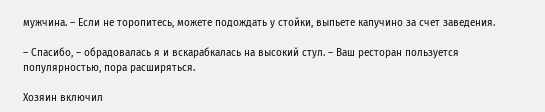мужчина. – Если не торопитесь, можете подождать у стойки, выпьете капучино за счет заведения.

– Спасибо, – обрадовалась я и вскарабкалась на высокий стул. – Ваш ресторан пользуется популярностью, пора расширяться.

Хозяин включил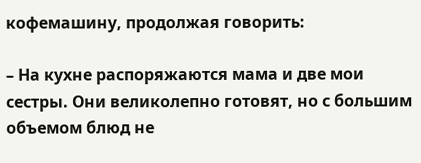кофемашину, продолжая говорить:

– На кухне распоряжаются мама и две мои сестры. Они великолепно готовят, но с большим объемом блюд не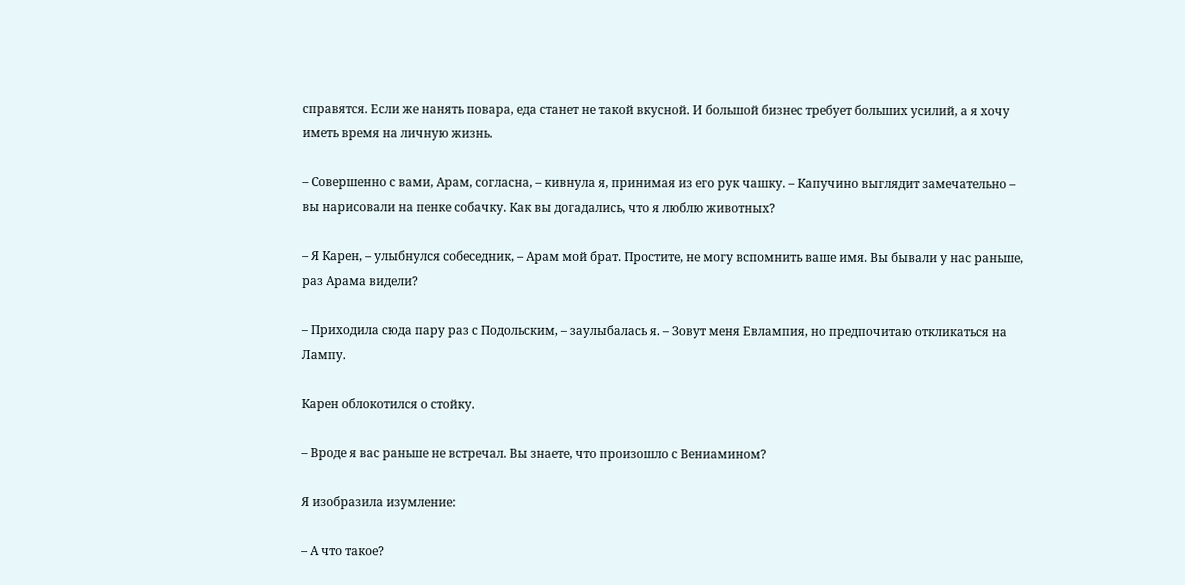справятся. Если же нанять повара, еда станет не такой вкусной. И большой бизнес требует больших усилий, а я хочу иметь время на личную жизнь.

– Совершенно с вами, Арам, согласна, – кивнула я, принимая из его рук чашку. – Капучино выглядит замечательно – вы нарисовали на пенке собачку. Как вы догадались, что я люблю животных?

– Я Карен, – улыбнулся собеседник, – Арам мой брат. Простите, не могу вспомнить ваше имя. Вы бывали у нас раньше, раз Арама видели?

– Приходила сюда пару раз с Подольским, – заулыбалась я. – Зовут меня Евлампия, но предпочитаю откликаться на Лампу.

Карен облокотился о стойку.

– Вроде я вас раньше не встречал. Вы знаете, что произошло с Вениамином?

Я изобразила изумление:

– А что такое?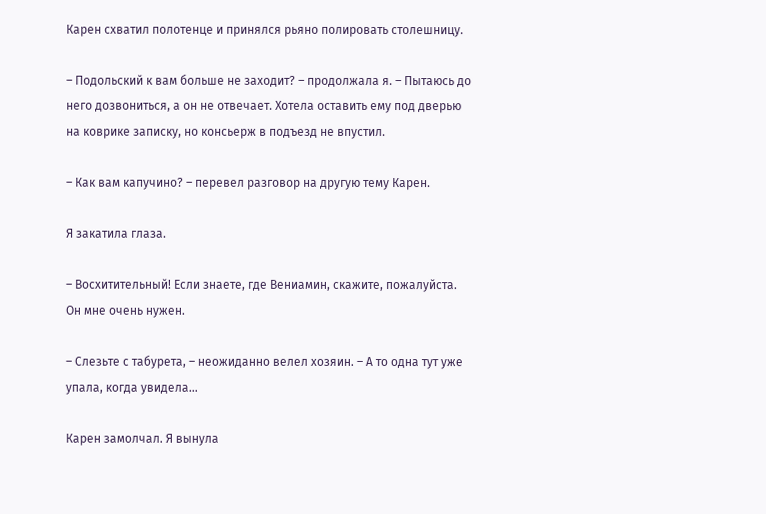Карен схватил полотенце и принялся рьяно полировать столешницу.

– Подольский к вам больше не заходит? – продолжала я. – Пытаюсь до него дозвониться, а он не отвечает. Хотела оставить ему под дверью на коврике записку, но консьерж в подъезд не впустил.

– Как вам капучино? – перевел разговор на другую тему Карен.

Я закатила глаза.

– Восхитительный! Если знаете, где Вениамин, скажите, пожалуйста. Он мне очень нужен.

– Слезьте с табурета, – неожиданно велел хозяин. – А то одна тут уже упала, когда увидела…

Карен замолчал. Я вынула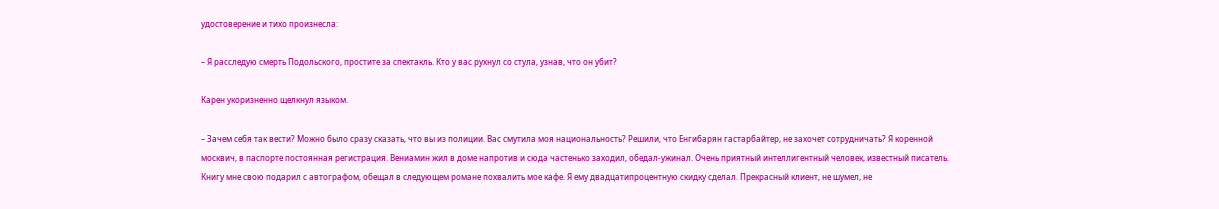удостоверение и тихо произнесла:

– Я расследую смерть Подольского, простите за спектакль. Кто у вас рухнул со стула, узнав, что он убит?

Карен укоризненно щелкнул языком.

– Зачем себя так вести? Можно было сразу сказать, что вы из полиции. Вас смутила моя национальность? Решили, что Енгибарян гастарбайтер, не захочет сотрудничать? Я коренной москвич, в паспорте постоянная регистрация. Вениамин жил в доме напротив и сюда частенько заходил, обедал-ужинал. Очень приятный интеллигентный человек, известный писатель. Книгу мне свою подарил с автографом, обещал в следующем романе похвалить мое кафе. Я ему двадцатипроцентную скидку сделал. Прекрасный клиент, не шумел, не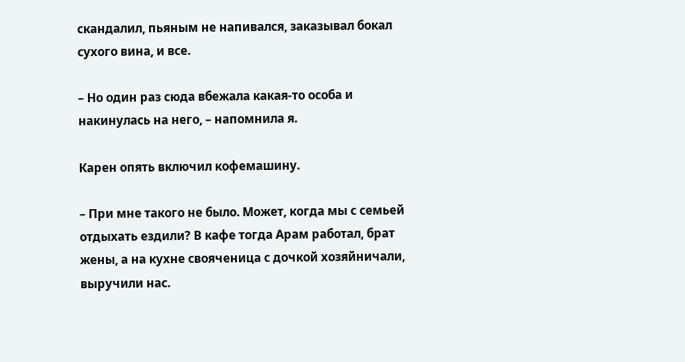скандалил, пьяным не напивался, заказывал бокал сухого вина, и все.

– Но один раз сюда вбежала какая-то особа и накинулась на него, – напомнила я.

Карен опять включил кофемашину.

– При мне такого не было. Может, когда мы с семьей отдыхать ездили? В кафе тогда Арам работал, брат жены, а на кухне свояченица с дочкой хозяйничали, выручили нас.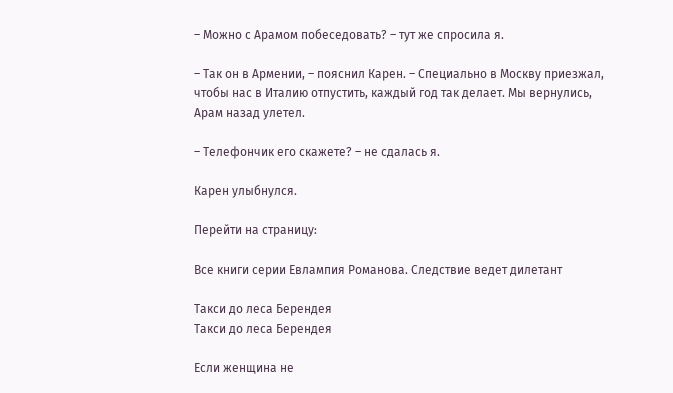– Можно с Арамом побеседовать? – тут же спросила я.

– Так он в Армении, – пояснил Карен. – Специально в Москву приезжал, чтобы нас в Италию отпустить, каждый год так делает. Мы вернулись, Арам назад улетел.

– Телефончик его скажете? – не сдалась я.

Карен улыбнулся.

Перейти на страницу:

Все книги серии Евлампия Романова. Следствие ведет дилетант

Такси до леса Берендея
Такси до леса Берендея

Если женщина не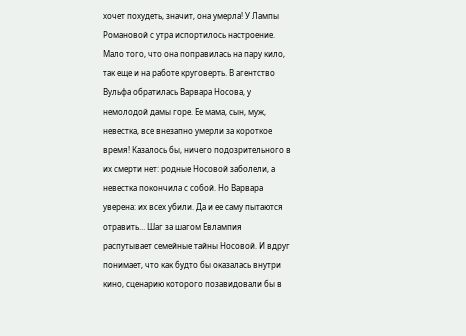хочет похудеть, значит, она умерла! У Лампы Романовой с утра испортилось настроение. Мало того, что она поправилась на пару кило, так еще и на работе круговерть. В агентство Вульфа обратилась Варвара Носова, у немолодой дамы горе. Ее мама, сын, муж, невестка, все внезапно умерли за короткое время! Казалось бы, ничего подозрительного в их смерти нет: родные Носовой заболели, а невестка покончила с собой. Но Варвара уверена: их всех убили. Да и ее саму пытаются отравить… Шаг за шагом Евлампия распутывает семейные тайны Носовой. И вдруг понимает, что как будто бы оказалась внутри кино, сценарию которого позавидовали бы в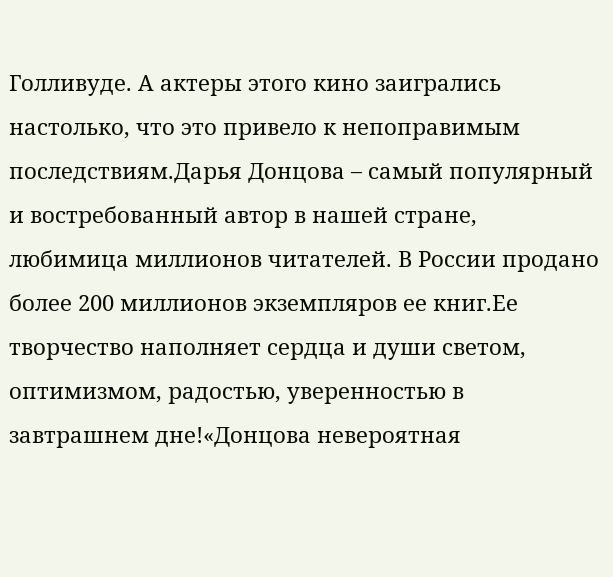Голливуде. А актеры этого кино заигрались настолько, что это привело к непоправимым последствиям.Дарья Донцова – самый популярный и востребованный автор в нашей стране, любимица миллионов читателей. В России продано более 200 миллионов экземпляров ее книг.Ее творчество наполняет сердца и души светом, оптимизмом, радостью, уверенностью в завтрашнем дне!«Донцова невероятная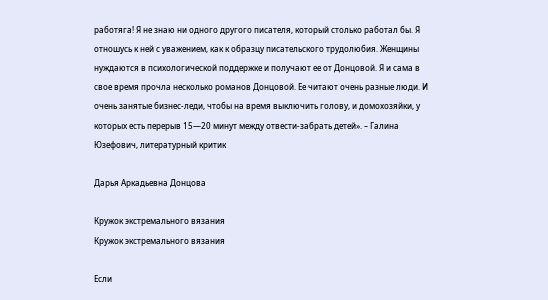работяга! Я не знаю ни одного другого писателя, который столько работал бы. Я отношусь к ней с уважением, как к образцу писательского трудолюбия. Женщины нуждаются в психологической поддержке и получают ее от Донцовой. Я и сама в свое время прочла несколько романов Донцовой. Ее читают очень разные люди. И очень занятые бизнес-леди, чтобы на время выключить голову, и домохозяйки, у которых есть перерыв 15—20 минут между отвести-забрать детей». – Галина Юзефович, литературный критик

Дарья Аркадьевна Донцова

Кружок экстремального вязания
Кружок экстремального вязания

Если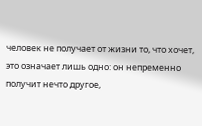человек не получает от жизни то, что хочет, это означает лишь одно: он непременно получит нечто другое,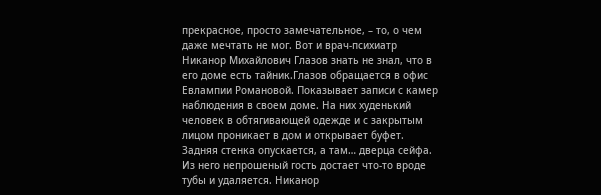прекрасное, просто замечательное, – то, о чем даже мечтать не мог. Вот и врач-психиатр Никанор Михайлович Глазов знать не знал, что в его доме есть тайник.Глазов обращается в офис Евлампии Романовой. Показывает записи с камер наблюдения в своем доме. На них худенький человек в обтягивающей одежде и с закрытым лицом проникает в дом и открывает буфет. Задняя стенка опускается, а там… дверца сейфа. Из него непрошеный гость достает что-то вроде тубы и удаляется. Никанор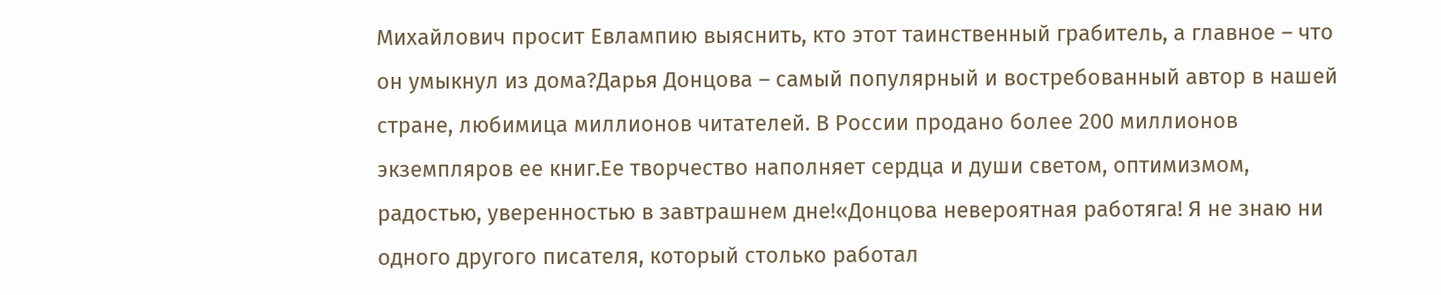Михайлович просит Евлампию выяснить, кто этот таинственный грабитель, а главное – что он умыкнул из дома?Дарья Донцова – самый популярный и востребованный автор в нашей стране, любимица миллионов читателей. В России продано более 200 миллионов экземпляров ее книг.Ее творчество наполняет сердца и души светом, оптимизмом, радостью, уверенностью в завтрашнем дне!«Донцова невероятная работяга! Я не знаю ни одного другого писателя, который столько работал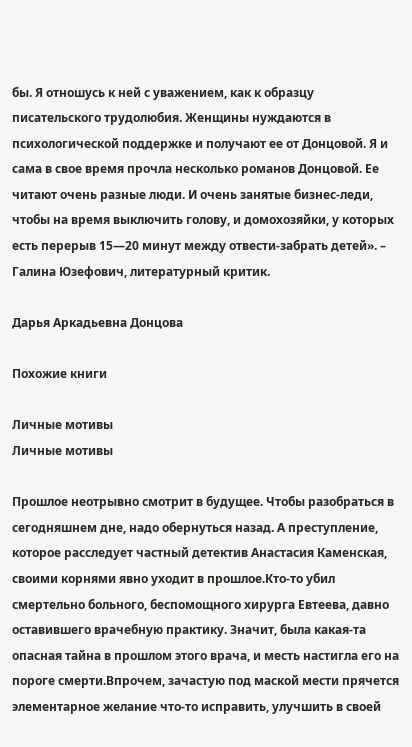бы. Я отношусь к ней с уважением, как к образцу писательского трудолюбия. Женщины нуждаются в психологической поддержке и получают ее от Донцовой. Я и сама в свое время прочла несколько романов Донцовой. Ее читают очень разные люди. И очень занятые бизнес-леди, чтобы на время выключить голову, и домохозяйки, у которых есть перерыв 15—20 минут между отвести-забрать детей». – Галина Юзефович, литературный критик.

Дарья Аркадьевна Донцова

Похожие книги

Личные мотивы
Личные мотивы

Прошлое неотрывно смотрит в будущее. Чтобы разобраться в сегодняшнем дне, надо обернуться назад. А преступление, которое расследует частный детектив Анастасия Каменская, своими корнями явно уходит в прошлое.Кто-то убил смертельно больного, беспомощного хирурга Евтеева, давно оставившего врачебную практику. Значит, была какая-та опасная тайна в прошлом этого врача, и месть настигла его на пороге смерти.Впрочем, зачастую под маской мести прячется элементарное желание что-то исправить, улучшить в своей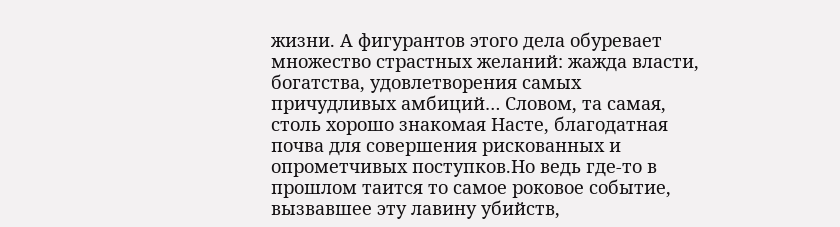жизни. А фигурантов этого дела обуревает множество страстных желаний: жажда власти, богатства, удовлетворения самых причудливых амбиций… Словом, та самая, столь хорошо знакомая Насте, благодатная почва для совершения рискованных и опрометчивых поступков.Но ведь где-то в прошлом таится то самое роковое событие, вызвавшее эту лавину убийств,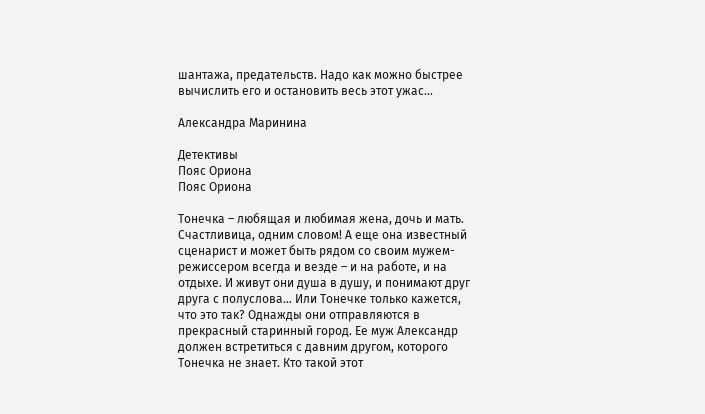шантажа, предательств. Надо как можно быстрее вычислить его и остановить весь этот ужас…

Александра Маринина

Детективы
Пояс Ориона
Пояс Ориона

Тонечка – любящая и любимая жена, дочь и мать. Счастливица, одним словом! А еще она известный сценарист и может быть рядом со своим мужем-режиссером всегда и везде – и на работе, и на отдыхе. И живут они душа в душу, и понимают друг друга с полуслова… Или Тонечке только кажется, что это так? Однажды они отправляются в прекрасный старинный город. Ее муж Александр должен встретиться с давним другом, которого Тонечка не знает. Кто такой этот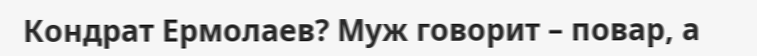Кондрат Ермолаев? Муж говорит – повар, а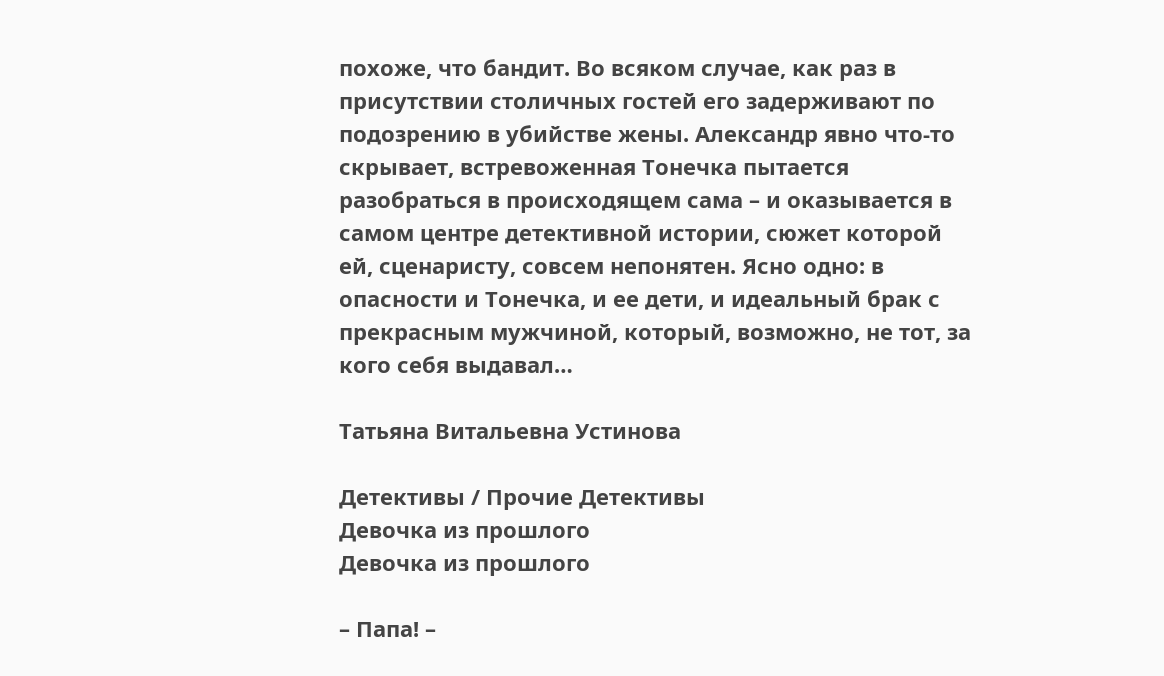похоже, что бандит. Во всяком случае, как раз в присутствии столичных гостей его задерживают по подозрению в убийстве жены. Александр явно что-то скрывает, встревоженная Тонечка пытается разобраться в происходящем сама – и оказывается в самом центре детективной истории, сюжет которой ей, сценаристу, совсем непонятен. Ясно одно: в опасности и Тонечка, и ее дети, и идеальный брак с прекрасным мужчиной, который, возможно, не тот, за кого себя выдавал…

Татьяна Витальевна Устинова

Детективы / Прочие Детективы
Девочка из прошлого
Девочка из прошлого

– Папа! –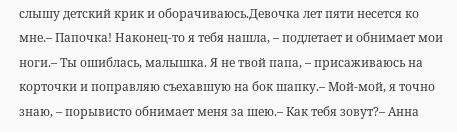слышу детский крик и оборачиваюсь.Девочка лет пяти несется ко мне.– Папочка! Наконец-то я тебя нашла, – подлетает и обнимает мои ноги.– Ты ошиблась, малышка. Я не твой папа, – присаживаюсь на корточки и поправляю съехавшую на бок шапку.– Мой-мой, я точно знаю, – порывисто обнимает меня за шею.– Как тебя зовут?– Анна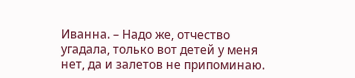Иванна. – Надо же, отчество угадала, только вот детей у меня нет, да и залетов не припоминаю.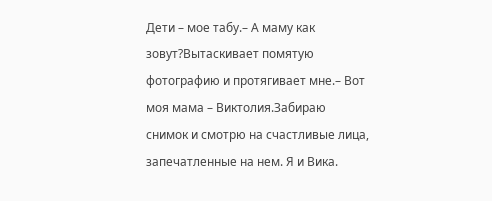Дети – мое табу.– А маму как зовут?Вытаскивает помятую фотографию и протягивает мне.– Вот моя мама – Виктолия.Забираю снимок и смотрю на счастливые лица, запечатленные на нем. Я и Вика.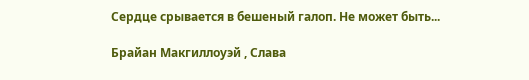Сердце срывается в бешеный галоп. Не может быть...

Брайан Макгиллоуэй , Слава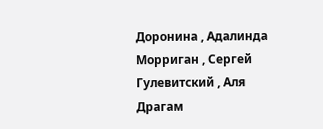Доронина , Адалинда Морриган , Сергей Гулевитский , Аля Драгам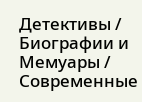Детективы / Биографии и Мемуары / Современные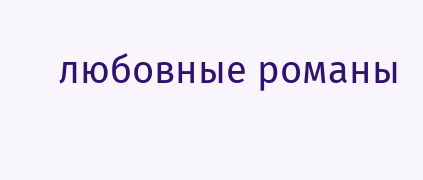любовные романы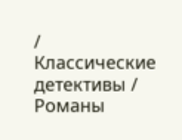/ Классические детективы / Романы